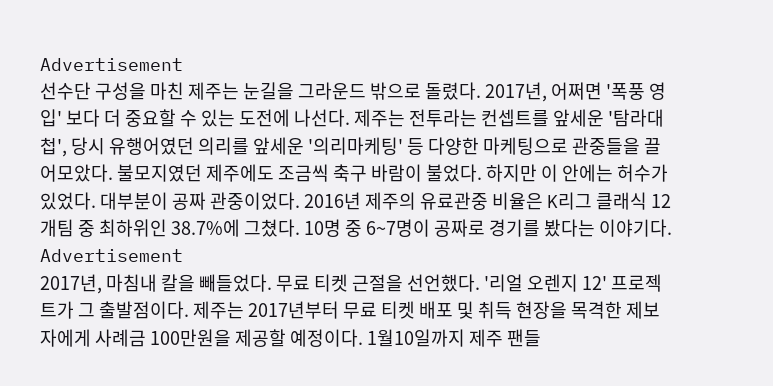Advertisement
선수단 구성을 마친 제주는 눈길을 그라운드 밖으로 돌렸다. 2017년, 어쩌면 '폭풍 영입' 보다 더 중요할 수 있는 도전에 나선다. 제주는 전투라는 컨셉트를 앞세운 '탐라대첩', 당시 유행어였던 의리를 앞세운 '의리마케팅' 등 다양한 마케팅으로 관중들을 끌어모았다. 불모지였던 제주에도 조금씩 축구 바람이 불었다. 하지만 이 안에는 허수가 있었다. 대부분이 공짜 관중이었다. 2016년 제주의 유료관중 비율은 K리그 클래식 12개팀 중 최하위인 38.7%에 그쳤다. 10명 중 6~7명이 공짜로 경기를 봤다는 이야기다.
Advertisement
2017년, 마침내 칼을 빼들었다. 무료 티켓 근절을 선언했다. '리얼 오렌지 12' 프로젝트가 그 출발점이다. 제주는 2017년부터 무료 티켓 배포 및 취득 현장을 목격한 제보자에게 사례금 100만원을 제공할 예정이다. 1월10일까지 제주 팬들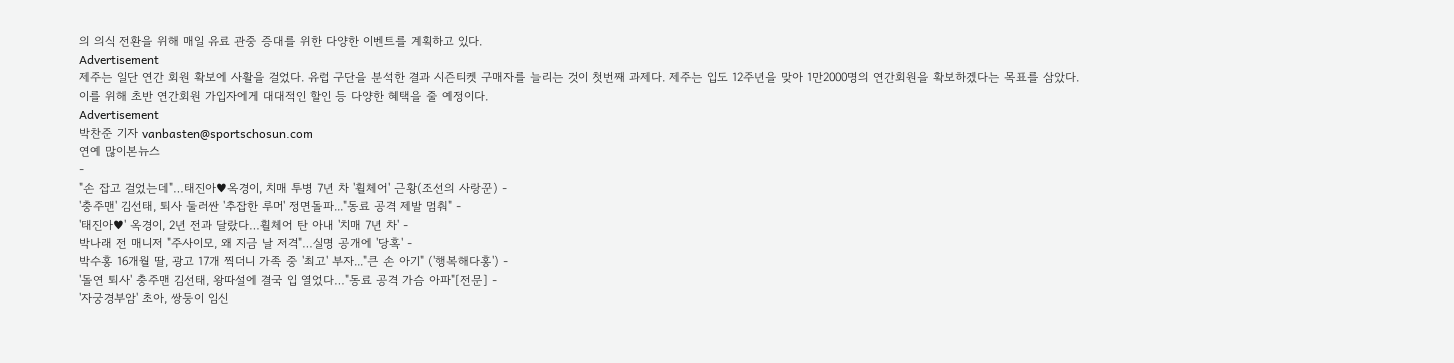의 의식 전환을 위해 매일 유료 관중 증대를 위한 다양한 이벤트를 계획하고 있다.
Advertisement
제주는 일단 연간 회원 확보에 사활을 걸었다. 유럽 구단을 분석한 결과 시즌티켓 구매자를 늘리는 것이 첫번째 과제다. 제주는 입도 12주년을 맞아 1만2000명의 연간회원을 확보하겠다는 목표를 삼았다. 이를 위해 초반 연간회원 가입자에게 대대적인 할인 등 다양한 혜택을 줄 예정이다.
Advertisement
박찬준 기자 vanbasten@sportschosun.com
연예 많이본뉴스
-
"손 잡고 걸었는데"…태진아♥옥경이, 치매 투병 7년 차 '휠체어' 근황(조선의 사랑꾼) -
'충주맨' 김선태, 퇴사 둘러싼 '추잡한 루머' 정면돌파..."동료 공격 제발 멈춰" -
'태진아♥' 옥경이, 2년 전과 달랐다…휠체어 탄 아내 '치매 7년 차' -
박나래 전 매니저 "주사이모, 왜 지금 날 저격"…실명 공개에 '당혹' -
박수홍 16개월 딸, 광고 17개 찍더니 가족 중 '최고' 부자..."큰 손 아기" ('행복해다홍') -
'돌연 퇴사' 충주맨 김선태, 왕따설에 결국 입 열었다…"동료 공격 가슴 아파"[전문] -
'자궁경부암' 초아, 쌍둥이 임신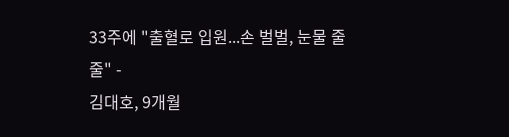33주에 "출혈로 입원...손 벌벌, 눈물 줄줄" -
김대호, 9개월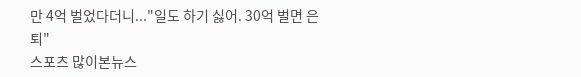만 4억 벌었다더니..."일도 하기 싫어. 30억 벌면 은퇴"
스포츠 많이본뉴스